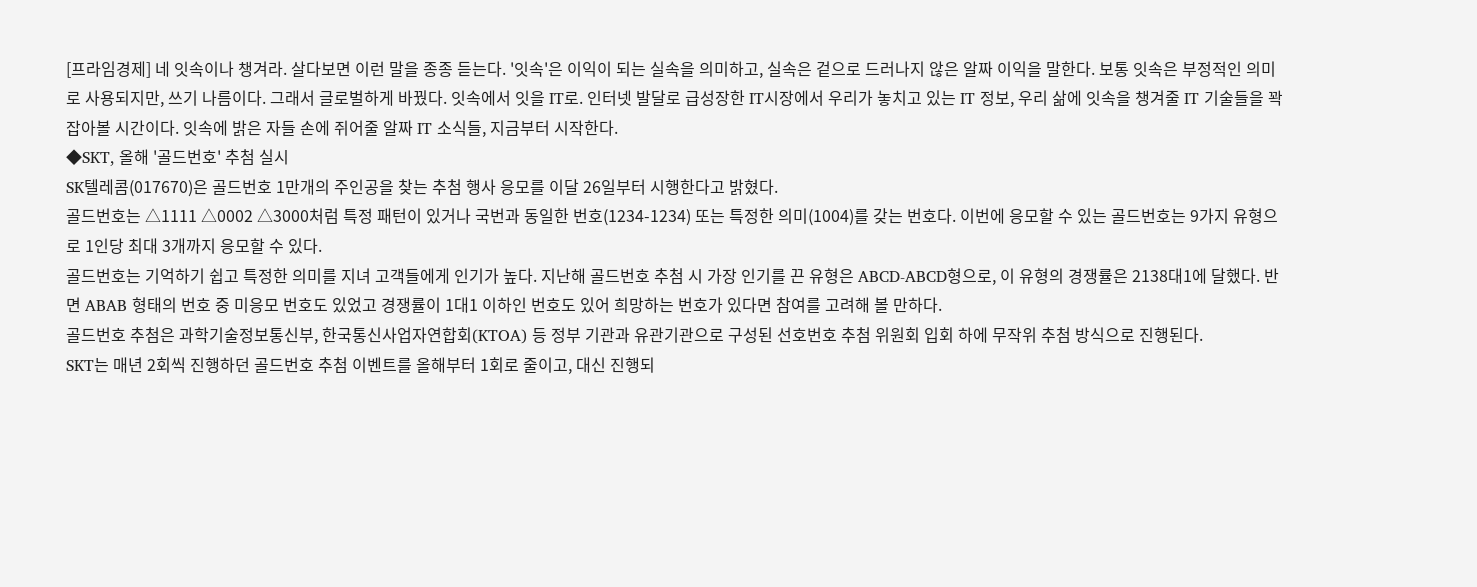[프라임경제] 네 잇속이나 챙겨라. 살다보면 이런 말을 종종 듣는다. '잇속'은 이익이 되는 실속을 의미하고, 실속은 겉으로 드러나지 않은 알짜 이익을 말한다. 보통 잇속은 부정적인 의미로 사용되지만, 쓰기 나름이다. 그래서 글로벌하게 바꿨다. 잇속에서 잇을 IT로. 인터넷 발달로 급성장한 IT시장에서 우리가 놓치고 있는 IT 정보, 우리 삶에 잇속을 챙겨줄 IT 기술들을 꽉 잡아볼 시간이다. 잇속에 밝은 자들 손에 쥐어줄 알짜 IT 소식들, 지금부터 시작한다.
◆SKT, 올해 '골드번호' 추첨 실시
SK텔레콤(017670)은 골드번호 1만개의 주인공을 찾는 추첨 행사 응모를 이달 26일부터 시행한다고 밝혔다.
골드번호는 △1111 △0002 △3000처럼 특정 패턴이 있거나 국번과 동일한 번호(1234-1234) 또는 특정한 의미(1004)를 갖는 번호다. 이번에 응모할 수 있는 골드번호는 9가지 유형으로 1인당 최대 3개까지 응모할 수 있다.
골드번호는 기억하기 쉽고 특정한 의미를 지녀 고객들에게 인기가 높다. 지난해 골드번호 추첨 시 가장 인기를 끈 유형은 ABCD-ABCD형으로, 이 유형의 경쟁률은 2138대1에 달했다. 반면 ABAB 형태의 번호 중 미응모 번호도 있었고 경쟁률이 1대1 이하인 번호도 있어 희망하는 번호가 있다면 참여를 고려해 볼 만하다.
골드번호 추첨은 과학기술정보통신부, 한국통신사업자연합회(KTOA) 등 정부 기관과 유관기관으로 구성된 선호번호 추첨 위원회 입회 하에 무작위 추첨 방식으로 진행된다.
SKT는 매년 2회씩 진행하던 골드번호 추첨 이벤트를 올해부터 1회로 줄이고, 대신 진행되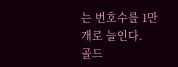는 번호수를 1만개로 늘인다.
골드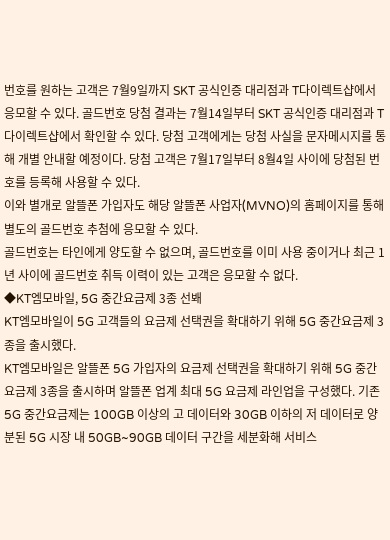번호를 원하는 고객은 7월9일까지 SKT 공식인증 대리점과 T다이렉트샵에서 응모할 수 있다. 골드번호 당첨 결과는 7월14일부터 SKT 공식인증 대리점과 T다이렉트샵에서 확인할 수 있다. 당첨 고객에게는 당첨 사실을 문자메시지를 통해 개별 안내할 예정이다. 당첨 고객은 7월17일부터 8월4일 사이에 당첨된 번호를 등록해 사용할 수 있다.
이와 별개로 알뜰폰 가입자도 해당 알뜰폰 사업자(MVNO)의 홈페이지를 통해 별도의 골드번호 추첨에 응모할 수 있다.
골드번호는 타인에게 양도할 수 없으며, 골드번호를 이미 사용 중이거나 최근 1년 사이에 골드번호 취득 이력이 있는 고객은 응모할 수 없다.
◆KT엠모바일, 5G 중간요금제 3종 선봬
KT엠모바일이 5G 고객들의 요금제 선택권을 확대하기 위해 5G 중간요금제 3종을 출시했다.
KT엠모바일은 알뜰폰 5G 가입자의 요금제 선택권을 확대하기 위해 5G 중간요금제 3종을 출시하며 알뜰폰 업계 최대 5G 요금제 라인업을 구성했다. 기존 5G 중간요금제는 100GB 이상의 고 데이터와 30GB 이하의 저 데이터로 양분된 5G 시장 내 50GB~90GB 데이터 구간을 세분화해 서비스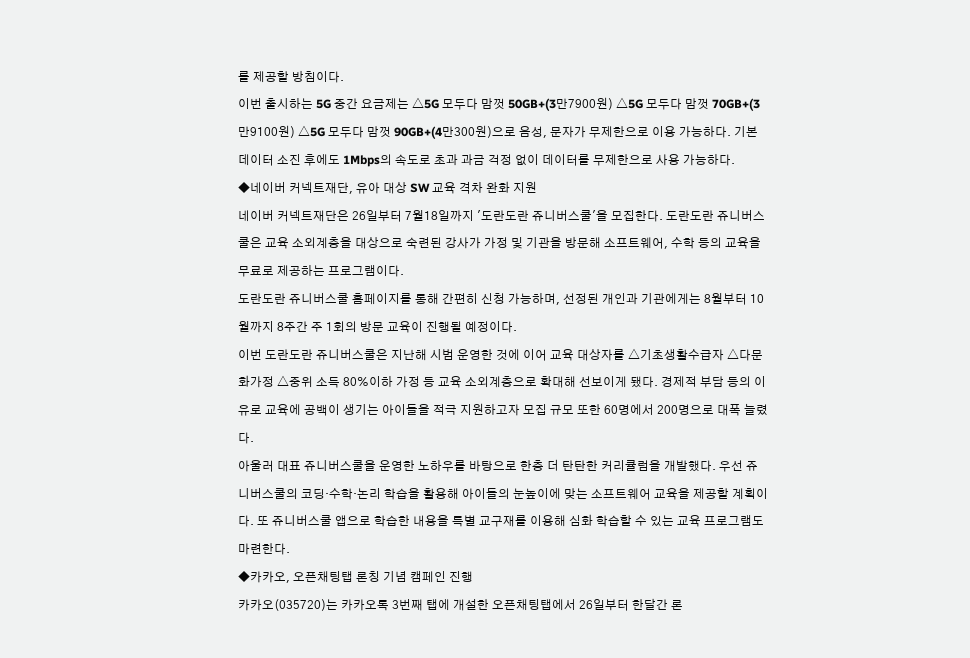를 제공할 방침이다.
이번 출시하는 5G 중간 요금제는 △5G 모두다 맘껏 50GB+(3만7900원) △5G 모두다 맘껏 70GB+(3만9100원) △5G 모두다 맘껏 90GB+(4만300원)으로 음성, 문자가 무제한으로 이용 가능하다. 기본 데이터 소진 후에도 1Mbps의 속도로 초과 과금 걱정 없이 데이터를 무제한으로 사용 가능하다.
◆네이버 커넥트재단, 유아 대상 SW 교육 격차 완화 지원
네이버 커넥트재단은 26일부터 7월18일까지 '도란도란 쥬니버스쿨'을 모집한다. 도란도란 쥬니버스쿨은 교육 소외계층을 대상으로 숙련된 강사가 가정 및 기관을 방문해 소프트웨어, 수학 등의 교육을 무료로 제공하는 프로그램이다.
도란도란 쥬니버스쿨 홈페이지를 통해 간편히 신청 가능하며, 선정된 개인과 기관에게는 8월부터 10월까지 8주간 주 1회의 방문 교육이 진행될 예정이다.
이번 도란도란 쥬니버스쿨은 지난해 시범 운영한 것에 이어 교육 대상자를 △기초생활수급자 △다문화가정 △중위 소득 80%이하 가정 등 교육 소외계층으로 확대해 선보이게 됐다. 경제적 부담 등의 이유로 교육에 공백이 생기는 아이들을 적극 지원하고자 모집 규모 또한 60명에서 200명으로 대폭 늘렸다.
아울러 대표 쥬니버스쿨을 운영한 노하우를 바탕으로 한층 더 탄탄한 커리큘럼을 개발했다. 우선 쥬니버스쿨의 코딩·수학·논리 학습을 활용해 아이들의 눈높이에 맞는 소프트웨어 교육을 제공할 계획이다. 또 쥬니버스쿨 앱으로 학습한 내용을 특별 교구재를 이용해 심화 학습할 수 있는 교육 프로그램도 마련한다.
◆카카오, 오픈채팅탭 론칭 기념 캠페인 진행
카카오(035720)는 카카오톡 3번째 탭에 개설한 오픈채팅탭에서 26일부터 한달간 론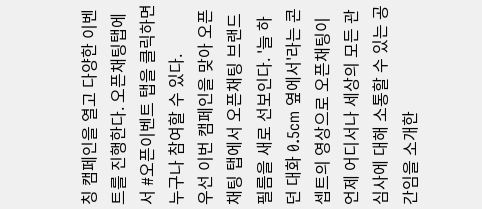칭 캠페인을 열고 다양한 이벤트를 진행한다. 오픈채팅탭에서 #오픈이벤트 탭을 클릭하면 누구나 참여할 수 있다.
우선 이번 캠페인을 맞아 오픈채팅 탭에서 오픈채팅 브랜드 필름을 새로 선보인다. '늘 하던 대화 0.5cm 옆에서'라는 콘셉트의 영상으로 오픈채팅이 언제 어디서나 세상의 모든 관심사에 대해 소통할 수 있는 공간임을 소개한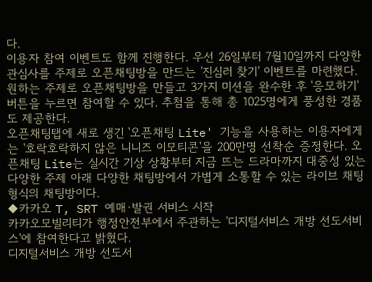다.
이용자 참여 이벤트도 함께 진행한다. 우선 26일부터 7월10일까지 다양한 관심사를 주제로 오픈채팅방을 만드는 '진심러 찾기' 이벤트를 마련했다. 원하는 주제로 오픈채팅방을 만들고 3가지 미션을 완수한 후 '응모하기' 버튼을 누르면 참여할 수 있다. 추첨을 통해 총 1025명에게 풍성한 경품도 제공한다.
오픈채팅탭에 새로 생긴 '오픈채팅 Lite' 기능을 사용하는 이용자에게는 '호락호락하지 않은 니니즈 이모티콘'을 200만명 선착순 증정한다. 오픈채팅 Lite는 실시간 기상 상황부터 지금 뜨는 드라마까지 대중성 있는 다양한 주제 아래 다양한 채팅방에서 가볍게 소통할 수 있는 라이브 채팅 형식의 채팅방이다.
◆카카오 T, SRT 예매∙발권 서비스 시작
카카오모빌리티가 행정안전부에서 주관하는 '디지털서비스 개방 선도서비스'에 참여한다고 밝혔다.
디지털서비스 개방 선도서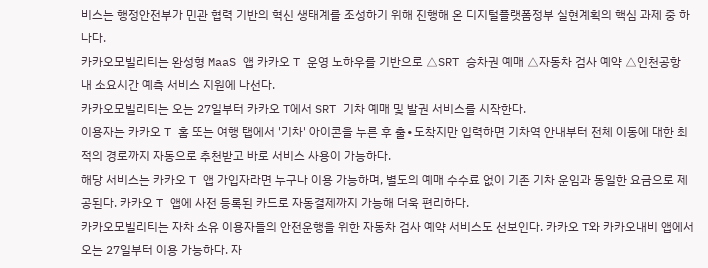비스는 행정안전부가 민관 협력 기반의 혁신 생태계를 조성하기 위해 진행해 온 디지털플랫폼정부 실현계획의 핵심 과제 중 하나다.
카카오모빌리티는 완성형 MaaS 앱 카카오 T 운영 노하우를 기반으로 △SRT 승차권 예매 △자동차 검사 예약 △인천공항 내 소요시간 예측 서비스 지원에 나선다.
카카오모빌리티는 오는 27일부터 카카오 T에서 SRT 기차 예매 및 발권 서비스를 시작한다.
이용자는 카카오 T 홈 또는 여행 탭에서 '기차' 아이콘을 누른 후 출∙도착지만 입력하면 기차역 안내부터 전체 이동에 대한 최적의 경로까지 자동으로 추천받고 바로 서비스 사용이 가능하다.
해당 서비스는 카카오 T 앱 가입자라면 누구나 이용 가능하며, 별도의 예매 수수료 없이 기존 기차 운임과 동일한 요금으로 제공된다. 카카오 T 앱에 사전 등록된 카드로 자동결제까지 가능해 더욱 편리하다.
카카오모빌리티는 자차 소유 이용자들의 안전운행을 위한 자동차 검사 예약 서비스도 선보인다. 카카오 T와 카카오내비 앱에서 오는 27일부터 이용 가능하다. 자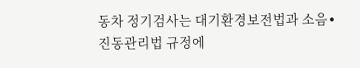동차 정기검사는 대기환경보전법과 소음∙진동관리법 규정에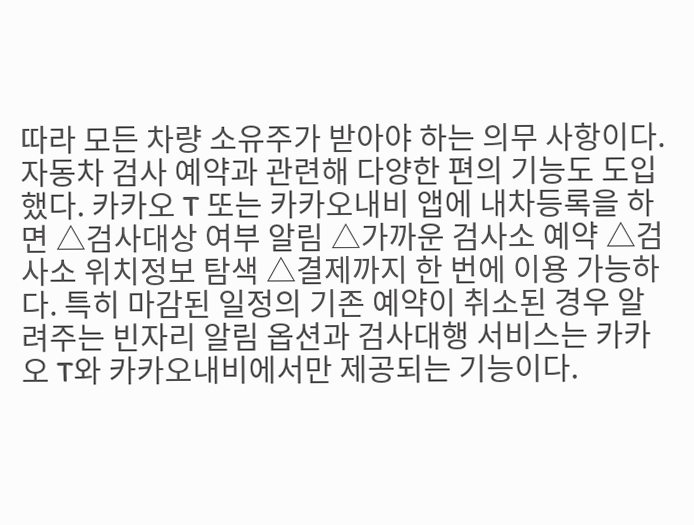따라 모든 차량 소유주가 받아야 하는 의무 사항이다.
자동차 검사 예약과 관련해 다양한 편의 기능도 도입했다. 카카오 T 또는 카카오내비 앱에 내차등록을 하면 △검사대상 여부 알림 △가까운 검사소 예약 △검사소 위치정보 탐색 △결제까지 한 번에 이용 가능하다. 특히 마감된 일정의 기존 예약이 취소된 경우 알려주는 빈자리 알림 옵션과 검사대행 서비스는 카카오 T와 카카오내비에서만 제공되는 기능이다.